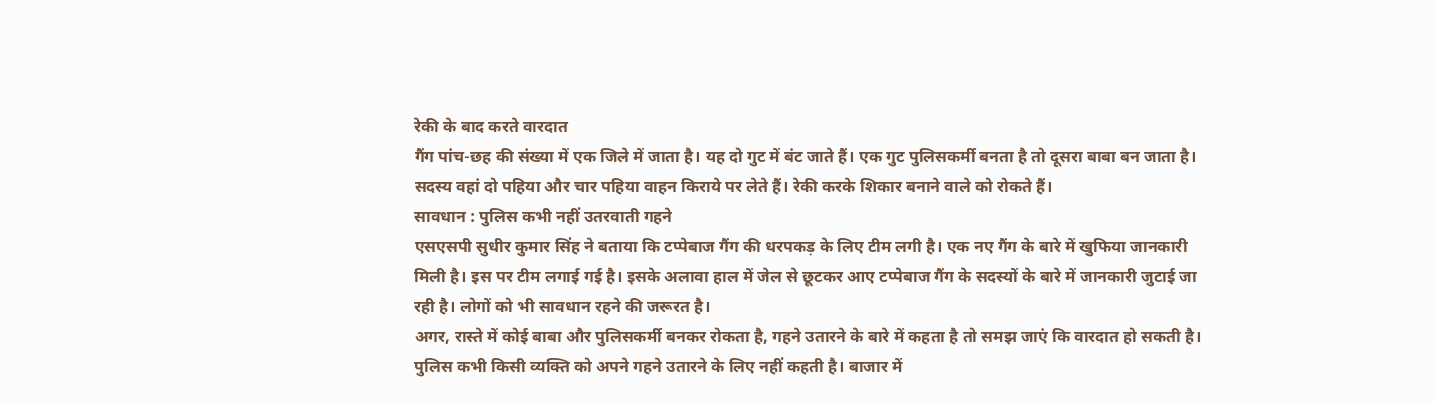रेकी के बाद करते वारदात
गैंग पांच-छह की संख्या में एक जिले में जाता है। यह दो गुट में बंट जाते हैं। एक गुट पुलिसकर्मी बनता है तो दूसरा बाबा बन जाता है। सदस्य वहां दो पहिया और चार पहिया वाहन किराये पर लेते हैं। रेकी करके शिकार बनाने वाले को रोकते हैं।
सावधान : पुलिस कभी नहीं उतरवाती गहने
एसएसपी सुधीर कुमार सिंह ने बताया कि टप्पेबाज गैंग की धरपकड़ के लिए टीम लगी है। एक नए गैंग के बारे में खुफिया जानकारी मिली है। इस पर टीम लगाई गई है। इसके अलावा हाल में जेल से छूटकर आए टप्पेबाज गैंग के सदस्यों के बारे में जानकारी जुटाई जा रही है। लोगों को भी सावधान रहने की जरूरत है।
अगर, रास्ते में कोई बाबा और पुलिसकर्मी बनकर रोकता है, गहने उतारने के बारे में कहता है तो समझ जाएं कि वारदात हो सकती है। पुलिस कभी किसी व्यक्ति को अपने गहने उतारने के लिए नहीं कहती है। बाजार में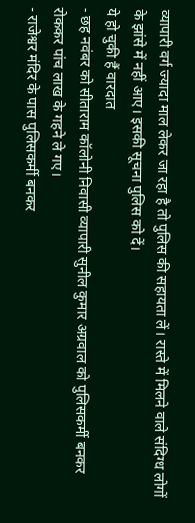व्यापारी वर्ग ज्यादा माल लेकर जा रहा है तो पुलिस की सहायता लें। रास्ते में मिलने वाले संदिग्ध लोगों के झांसे में नहीं आए। इसकी सूचना पुलिस को दें।
ये हो चुकी हैं वारदात
- छह नवंबर को सीताराम कॉलोनी निवासी व्यापारी सुनील कुमार अग्रवाल को पुलिसकर्मी बनकर रोककर पांच लाख के गहने ले गए।
- राजेश्वर मंदिर के पास पुलिसकर्मी बनकर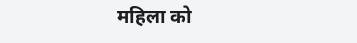महिला को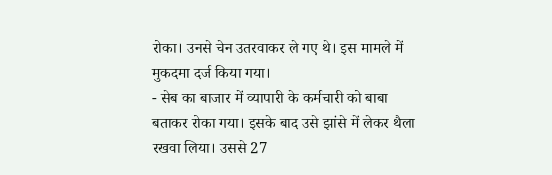रोका। उनसे चेन उतरवाकर ले गए थे। इस मामले में मुकदमा दर्ज किया गया।
- सेब का बाजार में व्यापारी के कर्मचारी को बाबा बताकर रोका गया। इसके बाद उसे झांसे में लेकर थैला रखवा लिया। उससे 27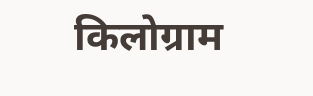किलोग्राम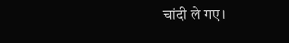चांदी ले गए।